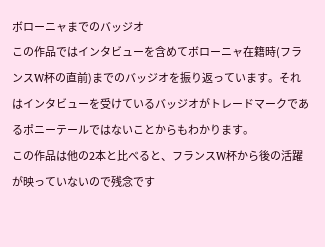ボローニャまでのバッジオ
この作品ではインタビューを含めてボローニャ在籍時(フランスW杯の直前)までのバッジオを振り返っています。それはインタビューを受けているバッジオがトレードマークであるポニーテールではないことからもわかります。
この作品は他の2本と比べると、フランスW杯から後の活躍が映っていないので残念です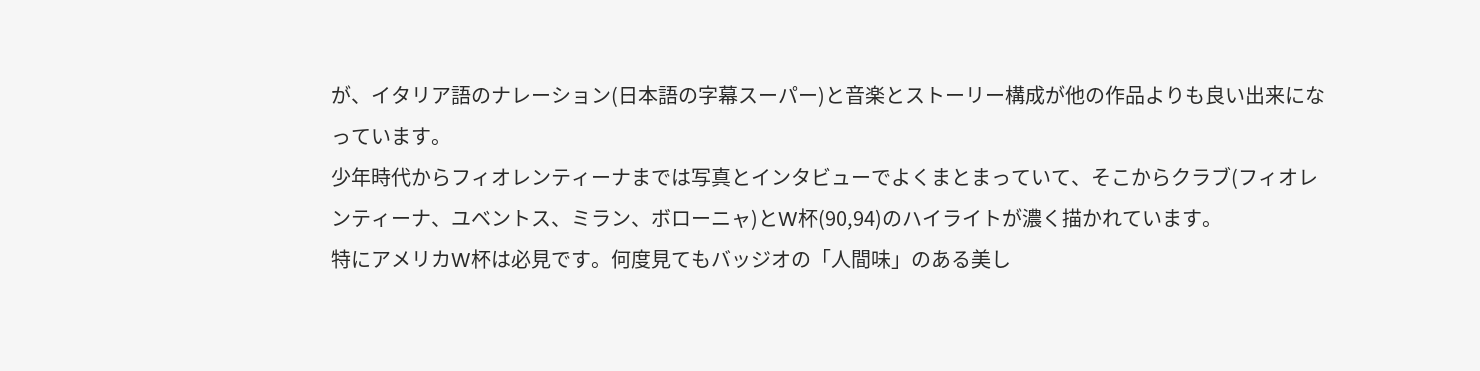が、イタリア語のナレーション(日本語の字幕スーパー)と音楽とストーリー構成が他の作品よりも良い出来になっています。
少年時代からフィオレンティーナまでは写真とインタビューでよくまとまっていて、そこからクラブ(フィオレンティーナ、ユベントス、ミラン、ボローニャ)とW杯(90,94)のハイライトが濃く描かれています。
特にアメリカW杯は必見です。何度見てもバッジオの「人間味」のある美し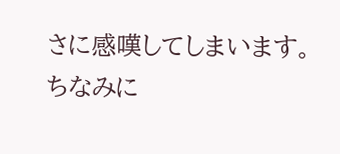さに感嘆してしまいます。
ちなみに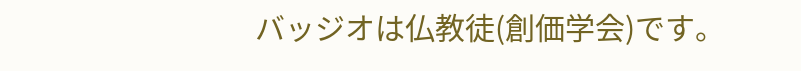バッジオは仏教徒(創価学会)です。